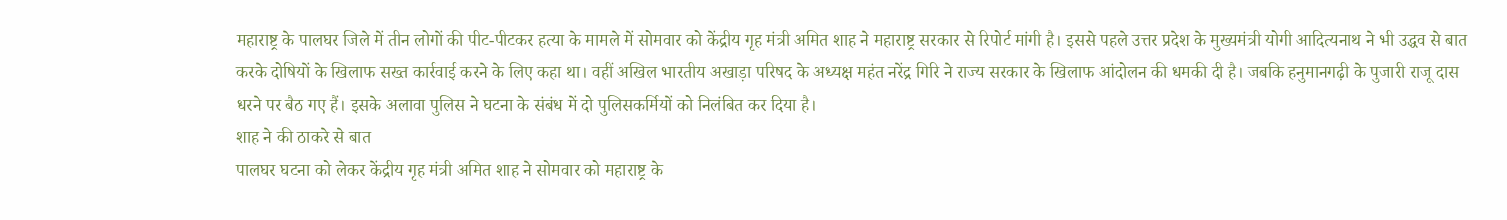महाराष्ट्र के पालघर जिले में तीन लोगों की पीट-पीटकर हत्या के मामले में सोमवार को केंद्रीय गृह मंत्री अमित शाह ने महाराष्ट्र सरकार से रिपोर्ट मांगी है। इससे पहले उत्तर प्रदेश के मुख्यमंत्री योगी आदित्यनाथ ने भी उद्धव से बात करके दोषियों के खिलाफ सख्त कार्रवाई करने के लिए कहा था। वहीं अखिल भारतीय अखाड़ा परिषद के अध्यक्ष महंत नरेंद्र गिरि ने राज्य सरकार के खिलाफ आंदोलन की धमकी दी है। जबकि हनुमानगढ़ी के पुजारी राजू दास धरने पर बैठ गए हैं। इसके अलावा पुलिस ने घटना के संबंध में दो पुलिसकर्मियों को निलंबित कर दिया है।
शाह ने की ठाकरे से बात
पालघर घटना को लेकर केंद्रीय गृह मंत्री अमित शाह ने सोमवार को महाराष्ट्र के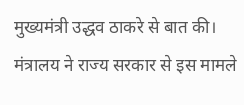मुख्यमंत्री उद्धव ठाकरे से बात की। मंत्रालय ने राज्य सरकार से इस मामले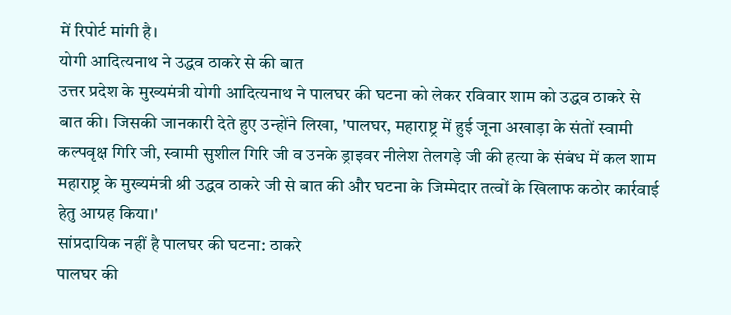में रिपोर्ट मांगी है।
योगी आदित्यनाथ ने उद्धव ठाकरे से की बात
उत्तर प्रदेश के मुख्यमंत्री योगी आदित्यनाथ ने पालघर की घटना को लेकर रविवार शाम को उद्धव ठाकरे से बात की। जिसकी जानकारी देते हुए उन्होंने लिखा, 'पालघर, महाराष्ट्र में हुई जूना अखाड़ा के संतों स्वामी कल्पवृक्ष गिरि जी, स्वामी सुशील गिरि जी व उनके ड्राइवर नीलेश तेलगड़े जी की हत्या के संबंध में कल शाम महाराष्ट्र के मुख्यमंत्री श्री उद्धव ठाकरे जी से बात की और घटना के जिम्मेदार तत्वों के खिलाफ कठोर कार्रवाई हेतु आग्रह किया।'
सांप्रदायिक नहीं है पालघर की घटना: ठाकरे
पालघर की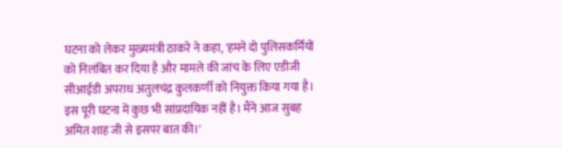घटना को लेकर मुख्यमंत्री ठाकरे ने कहा, 'हमने दो पुलिसकर्मियों को निलंबित कर दिया है और मामले की जांच के लिए एडीजी सीआईडी अपराध अतुलचंद्र कुलकर्णी को नियुक्त किया गया है। इस पूरी घटना में कुछ भी सांप्रदायिक नहीं है। मैंने आज सुबह अमित शाह जी से इसपर बात की।'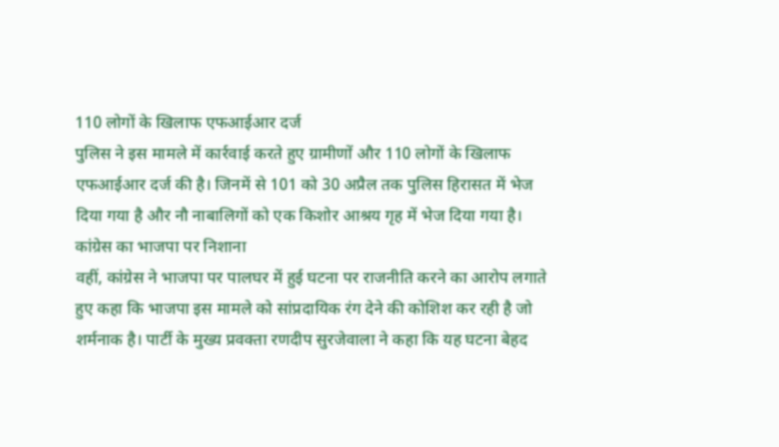110 लोगों के खिलाफ एफआईआर दर्ज
पुलिस ने इस मामले में कार्रवाई करते हुए ग्रामीणों और 110 लोगों के खिलाफ एफआईआर दर्ज की है। जिनमें से 101 को 30 अप्रैल तक पुलिस हिरासत में भेज दिया गया है और नौ नाबालिगों को एक किशोर आश्रय गृह में भेज दिया गया है।
कांग्रेस का भाजपा पर निशाना
वहीं, कांग्रेस ने भाजपा पर पालघर में हुई घटना पर राजनीति करने का आरोप लगाते हुए कहा कि भाजपा इस मामले को सांप्रदायिक रंग देने की कोशिश कर रही है जो शर्मनाक है। पार्टी के मुख्य प्रवक्ता रणदीप सुरजेवाला ने कहा कि यह घटना बेहद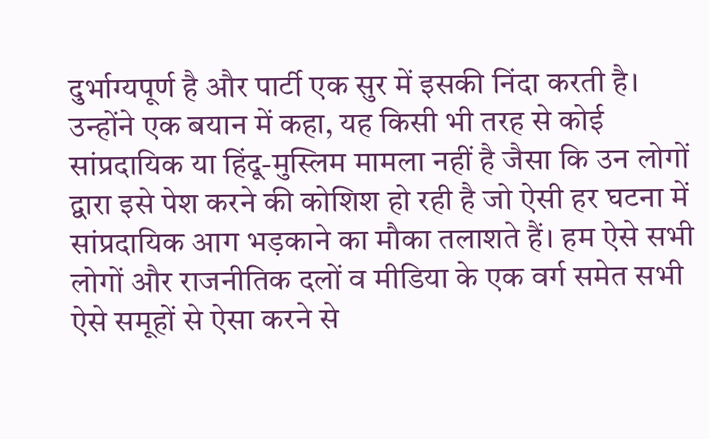दुर्भाग्यपूर्ण है और पार्टी एक सुर में इसकी निंदा करती है।
उन्होंने एक बयान में कहा, यह किसी भी तरह से कोई सांप्रदायिक या हिंदू-मुस्लिम मामला नहीं है जैसा कि उन लोगों द्वारा इसे पेश करने की कोशिश हो रही है जो ऐसी हर घटना में सांप्रदायिक आग भड़काने का मौका तलाशते हैं। हम ऐसे सभी लोगों और राजनीतिक दलों व मीडिया के एक वर्ग समेत सभी ऐसे समूहों से ऐसा करने से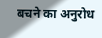बचने का अनुरोध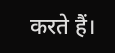करते हैं।